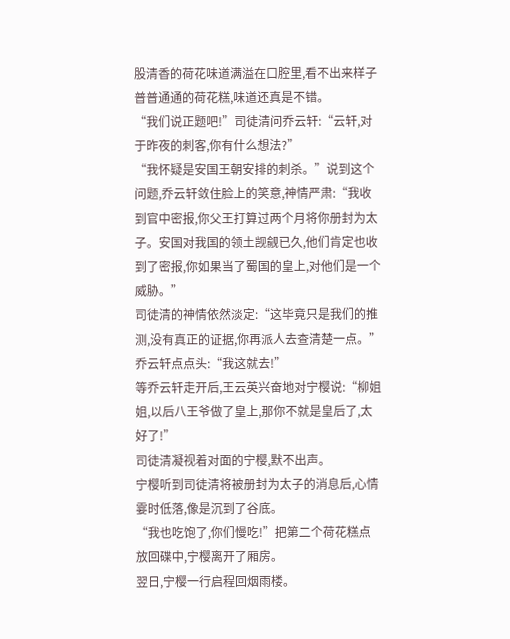股清香的荷花味道满溢在口腔里,看不出来样子普普通通的荷花糕,味道还真是不错。
“我们说正题吧!”司徒清问乔云轩:“云轩,对于昨夜的刺客,你有什么想法?”
“我怀疑是安国王朝安排的刺杀。”说到这个问题,乔云轩敛住脸上的笑意,神情严肃:“我收到官中密报,你父王打算过两个月将你册封为太子。安国对我国的领土觊觎已久,他们肯定也收到了密报,你如果当了蜀国的皇上,对他们是一个威胁。”
司徒清的神情依然淡定:“这毕竟只是我们的推测,没有真正的证据,你再派人去查清楚一点。”
乔云轩点点头:“我这就去!”
等乔云轩走开后,王云英兴奋地对宁樱说:“柳姐姐,以后八王爷做了皇上,那你不就是皇后了,太好了!”
司徒清凝视着对面的宁樱,默不出声。
宁樱听到司徒清将被册封为太子的消息后,心情霎时低落,像是沉到了谷底。
“我也吃饱了,你们慢吃!”把第二个荷花糕点放回碟中,宁樱离开了厢房。
翌日,宁樱一行启程回烟雨楼。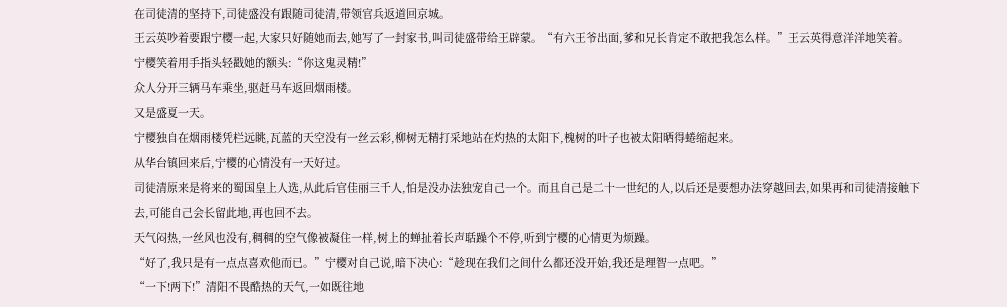在司徒清的坚持下,司徒盛没有跟随司徒清,带领官兵返道回京城。
王云英吵着要跟宁樱一起,大家只好随她而去,她写了一封家书,叫司徒盛带给王辟蒙。“有六王爷出面,爹和兄长肯定不敢把我怎么样。”王云英得意洋洋地笑着。
宁樱笑着用手指头轻戳她的额头:“你这鬼灵精!”
众人分开三辆马车乘坐,驱赶马车返回烟雨楼。
又是盛夏一天。
宁樱独自在烟雨楼凭栏远眺,瓦蓝的天空没有一丝云彩,柳树无精打采地站在灼热的太阳下,槐树的叶子也被太阳晒得蜷缩起来。
从华台镇回来后,宁樱的心情没有一天好过。
司徒清原来是将来的蜀国皇上人选,从此后官佳丽三千人,怕是没办法独宠自己一个。而且自己是二十一世纪的人,以后还是要想办法穿越回去,如果再和司徒清接触下去,可能自己会长留此地,再也回不去。
天气闷热,一丝风也没有,稠稠的空气像被凝住一样,树上的蝉扯着长声聒躁个不停,听到宁樱的心情更为烦躁。
“好了,我只是有一点点喜欢他而已。”宁樱对自己说,暗下决心:“趁现在我们之间什么都还没开始,我还是理智一点吧。”
“一下!两下!”清阳不畏酷热的天气,一如既往地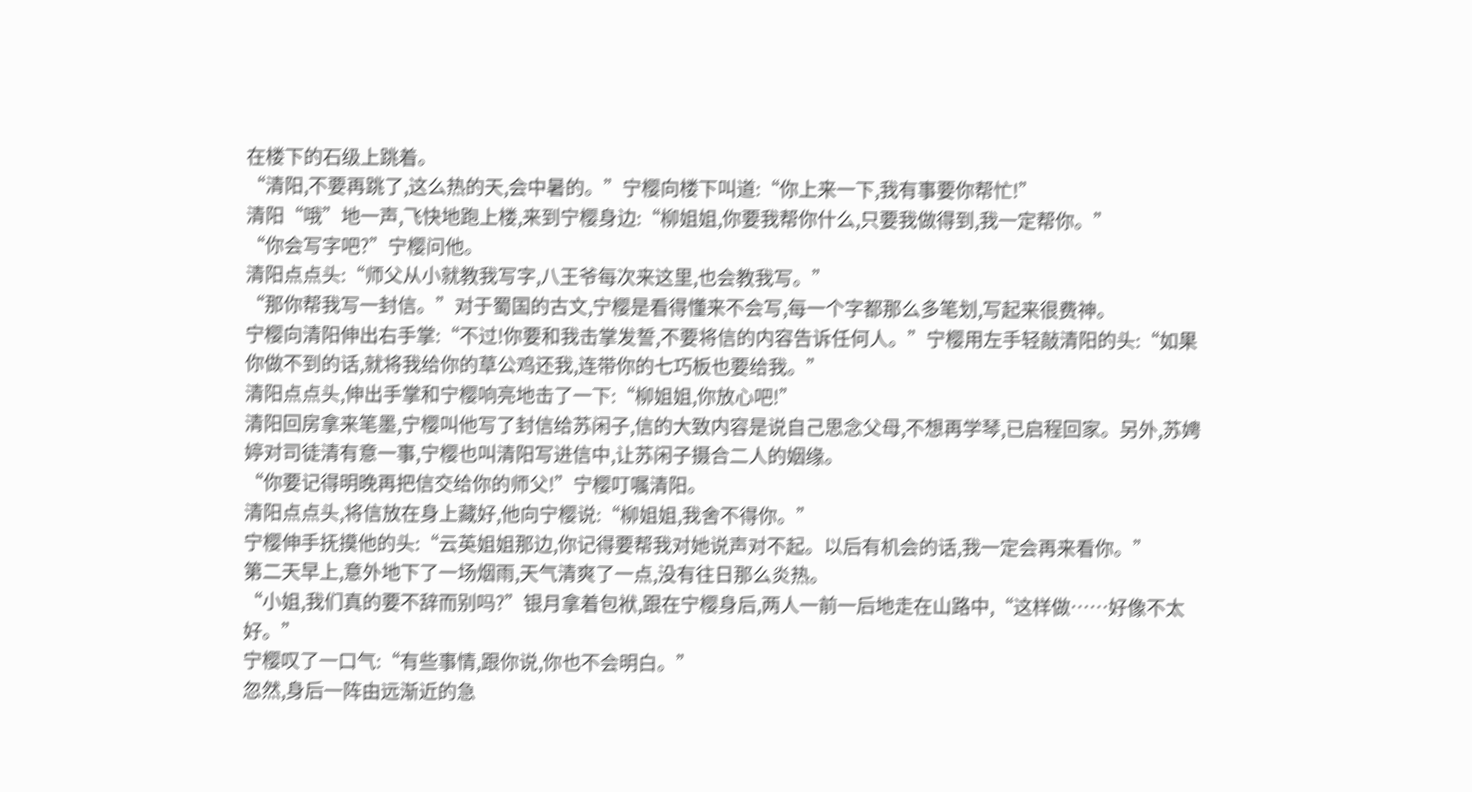在楼下的石级上跳着。
“清阳,不要再跳了,这么热的天,会中暑的。”宁樱向楼下叫道:“你上来一下,我有事要你帮忙!”
清阳“哦”地一声,飞快地跑上楼,来到宁樱身边:“柳姐姐,你要我帮你什么,只要我做得到,我一定帮你。”
“你会写字吧?”宁樱问他。
清阳点点头:“师父从小就教我写字,八王爷每次来这里,也会教我写。”
“那你帮我写一封信。”对于蜀国的古文,宁樱是看得懂来不会写,每一个字都那么多笔划,写起来很费神。
宁樱向清阳伸出右手掌:“不过!你要和我击掌发誓,不要将信的内容告诉任何人。”宁樱用左手轻敲清阳的头:“如果你做不到的话,就将我给你的草公鸡还我,连带你的七巧板也要给我。”
清阳点点头,伸出手掌和宁樱响亮地击了一下:“柳姐姐,你放心吧!”
清阳回房拿来笔墨,宁樱叫他写了封信给苏闲子,信的大致内容是说自己思念父母,不想再学琴,已启程回家。另外,苏娉婷对司徒清有意一事,宁樱也叫清阳写进信中,让苏闲子摄合二人的姻缘。
“你要记得明晚再把信交给你的师父!”宁樱叮嘱清阳。
清阳点点头,将信放在身上藏好,他向宁樱说:“柳姐姐,我舍不得你。”
宁樱伸手抚摸他的头:“云英姐姐那边,你记得要帮我对她说声对不起。以后有机会的话,我一定会再来看你。”
第二天早上,意外地下了一场烟雨,天气清爽了一点,没有往日那么炎热。
“小姐,我们真的要不辞而别吗?”银月拿着包袱,跟在宁樱身后,两人一前一后地走在山路中,“这样做……好像不太好。”
宁樱叹了一口气:“有些事情,跟你说,你也不会明白。”
忽然,身后一阵由远渐近的急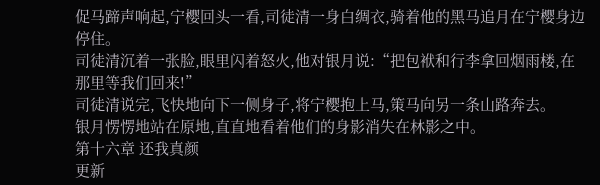促马蹄声响起,宁樱回头一看,司徒清一身白绸衣,骑着他的黑马追月在宁樱身边停住。
司徒清沉着一张脸,眼里闪着怒火,他对银月说:“把包袱和行李拿回烟雨楼,在那里等我们回来!”
司徒清说完,飞快地向下一侧身子,将宁樱抱上马,策马向另一条山路奔去。
银月愣愣地站在原地,直直地看着他们的身影消失在林影之中。
第十六章 还我真颜
更新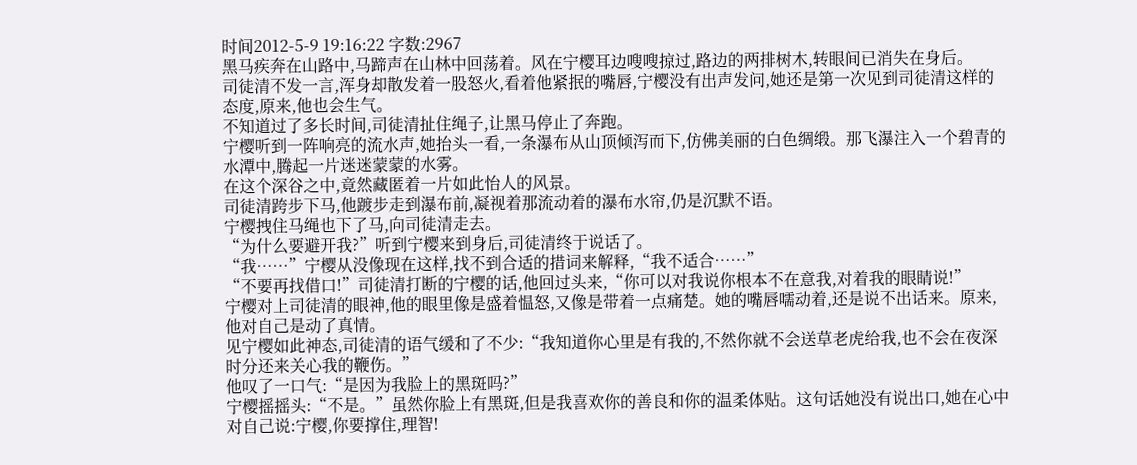时间2012-5-9 19:16:22 字数:2967
黑马疾奔在山路中,马蹄声在山林中回荡着。风在宁樱耳边嗖嗖掠过,路边的两排树木,转眼间已消失在身后。
司徒清不发一言,浑身却散发着一股怒火,看着他紧抿的嘴唇,宁樱没有出声发问,她还是第一次见到司徒清这样的态度,原来,他也会生气。
不知道过了多长时间,司徒清扯住绳子,让黑马停止了奔跑。
宁樱听到一阵响亮的流水声,她抬头一看,一条瀑布从山顶倾泻而下,仿佛美丽的白色绸缎。那飞瀑注入一个碧青的水潭中,腾起一片迷迷蒙蒙的水雾。
在这个深谷之中,竟然藏匿着一片如此怡人的风景。
司徒清跨步下马,他踱步走到瀑布前,凝视着那流动着的瀑布水帘,仍是沉默不语。
宁樱拽住马绳也下了马,向司徒清走去。
“为什么要避开我?”听到宁樱来到身后,司徒清终于说话了。
“我……”宁樱从没像现在这样,找不到合适的措词来解释,“我不适合……”
“不要再找借口!”司徒清打断的宁樱的话,他回过头来,“你可以对我说你根本不在意我,对着我的眼睛说!”
宁樱对上司徒清的眼神,他的眼里像是盛着愠怒,又像是带着一点痛楚。她的嘴唇嚅动着,还是说不出话来。原来,他对自己是动了真情。
见宁樱如此神态,司徒清的语气缓和了不少:“我知道你心里是有我的,不然你就不会送草老虎给我,也不会在夜深时分还来关心我的鞭伤。”
他叹了一口气:“是因为我脸上的黑斑吗?”
宁樱摇摇头:“不是。”虽然你脸上有黑斑,但是我喜欢你的善良和你的温柔体贴。这句话她没有说出口,她在心中对自己说:宁樱,你要撑住,理智!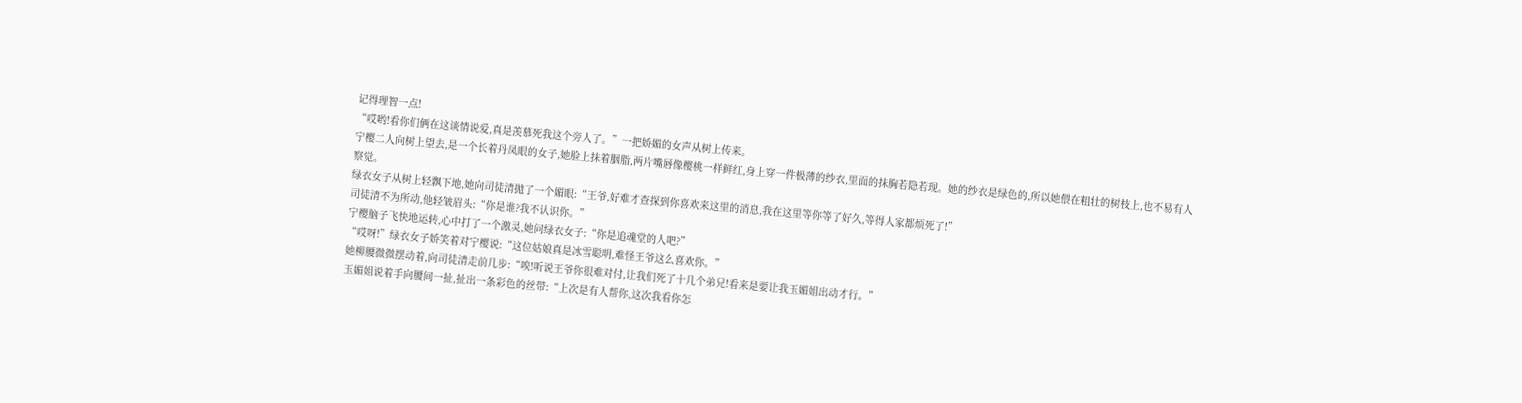记得理智一点!
“哎哟!看你们俩在这谈情说爱,真是羡慕死我这个旁人了。”一把娇媚的女声从树上传来。
宁樱二人向树上望去,是一个长着丹凤眼的女子,她脸上抹着胭脂,两片嘴唇像樱桃一样鲜红,身上穿一件极薄的纱衣,里面的抹胸若隐若现。她的纱衣是绿色的,所以她偎在粗壮的树枝上,也不易有人察觉。
绿衣女子从树上轻飘下地,她向司徒清抛了一个媚眼:“王爷,好难才查探到你喜欢来这里的消息,我在这里等你等了好久,等得人家都烦死了!”
司徒清不为所动,他轻皱眉头:“你是谁?我不认识你。”
宁樱脑子飞快地运转,心中打了一个激灵,她问绿衣女子:“你是追魂堂的人吧?”
“哎呀!”绿衣女子娇笑着对宁樱说:“这位姑娘真是冰雪聪明,难怪王爷这么喜欢你。”
她柳腰微微摆动着,向司徒清走前几步:“唉!听说王爷你很难对付,让我们死了十几个弟兄!看来是要让我玉媚姐出动才行。”
玉媚姐说着手向腰间一扯,扯出一条彩色的丝带:“上次是有人帮你,这次我看你怎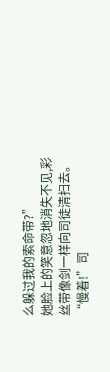么躲过我的索命带?”
她脸上的笑意忽地消失不见,彩丝带像剑一样向司徒清扫去。
“慢着!”司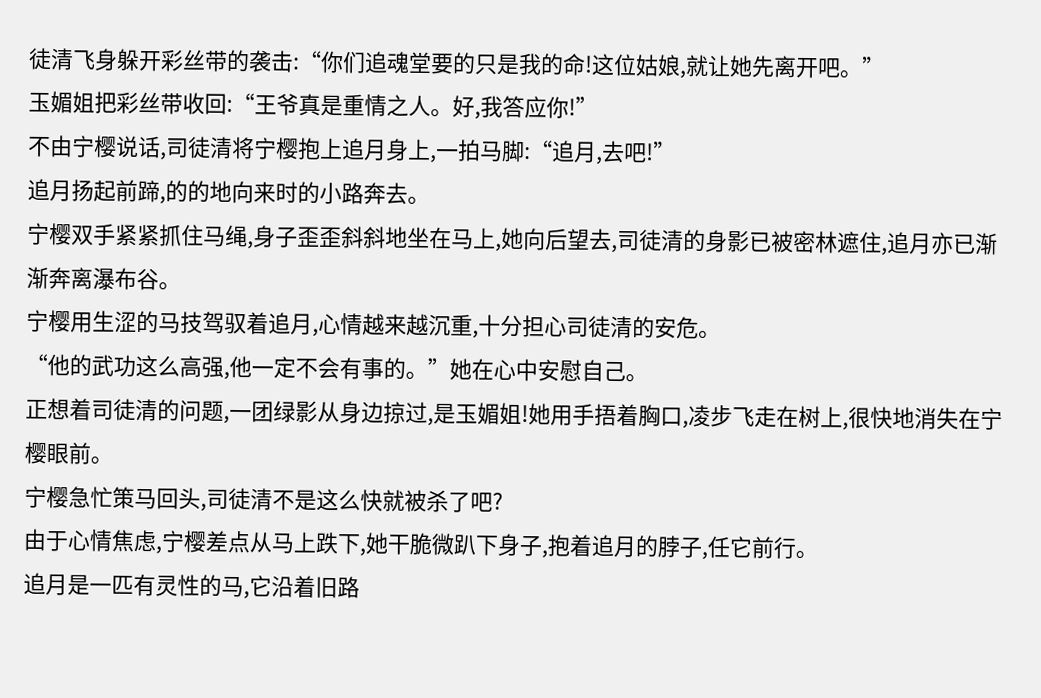徒清飞身躲开彩丝带的袭击:“你们追魂堂要的只是我的命!这位姑娘,就让她先离开吧。”
玉媚姐把彩丝带收回:“王爷真是重情之人。好,我答应你!”
不由宁樱说话,司徒清将宁樱抱上追月身上,一拍马脚:“追月,去吧!”
追月扬起前蹄,的的地向来时的小路奔去。
宁樱双手紧紧抓住马绳,身子歪歪斜斜地坐在马上,她向后望去,司徒清的身影已被密林遮住,追月亦已渐渐奔离瀑布谷。
宁樱用生涩的马技驾驭着追月,心情越来越沉重,十分担心司徒清的安危。
“他的武功这么高强,他一定不会有事的。”她在心中安慰自己。
正想着司徒清的问题,一团绿影从身边掠过,是玉媚姐!她用手捂着胸口,凌步飞走在树上,很快地消失在宁樱眼前。
宁樱急忙策马回头,司徒清不是这么快就被杀了吧?
由于心情焦虑,宁樱差点从马上跌下,她干脆微趴下身子,抱着追月的脖子,任它前行。
追月是一匹有灵性的马,它沿着旧路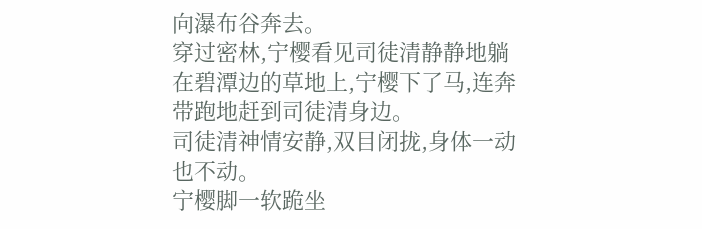向瀑布谷奔去。
穿过密林,宁樱看见司徒清静静地躺在碧潭边的草地上,宁樱下了马,连奔带跑地赶到司徒清身边。
司徒清神情安静,双目闭拢,身体一动也不动。
宁樱脚一软跪坐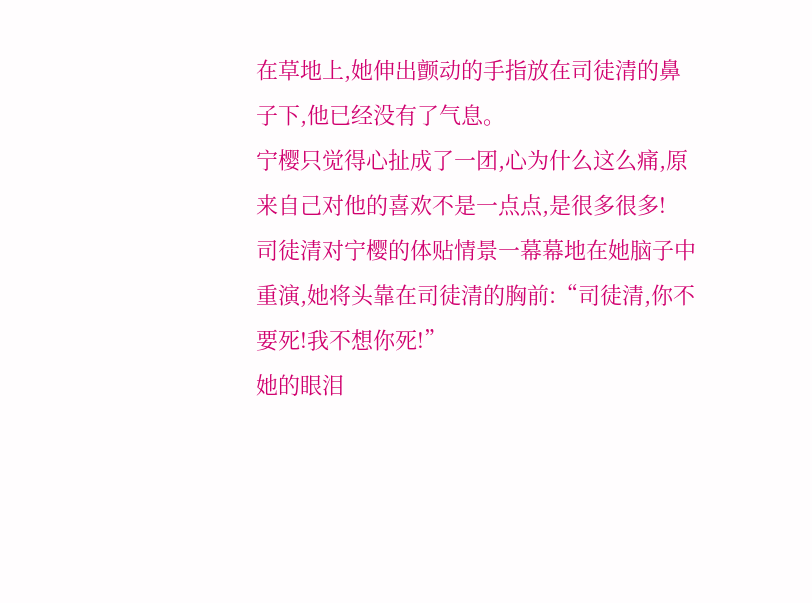在草地上,她伸出颤动的手指放在司徒清的鼻子下,他已经没有了气息。
宁樱只觉得心扯成了一团,心为什么这么痛,原来自己对他的喜欢不是一点点,是很多很多!
司徒清对宁樱的体贴情景一幕幕地在她脑子中重演,她将头靠在司徒清的胸前:“司徒清,你不要死!我不想你死!”
她的眼泪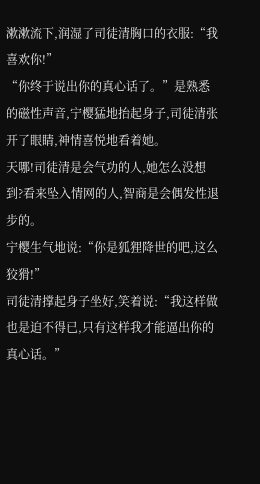漱漱流下,润湿了司徒清胸口的衣服:“我喜欢你!”
“你终于说出你的真心话了。”是熟悉的磁性声音,宁樱猛地抬起身子,司徒清张开了眼睛,神情喜悦地看着她。
天哪!司徒清是会气功的人,她怎么没想到?看来坠入情网的人,智商是会偶发性退步的。
宁樱生气地说:“你是狐狸降世的吧,这么狡猾!”
司徒清撑起身子坐好,笑着说:“我这样做也是迫不得已,只有这样我才能逼出你的真心话。”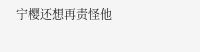宁樱还想再责怪他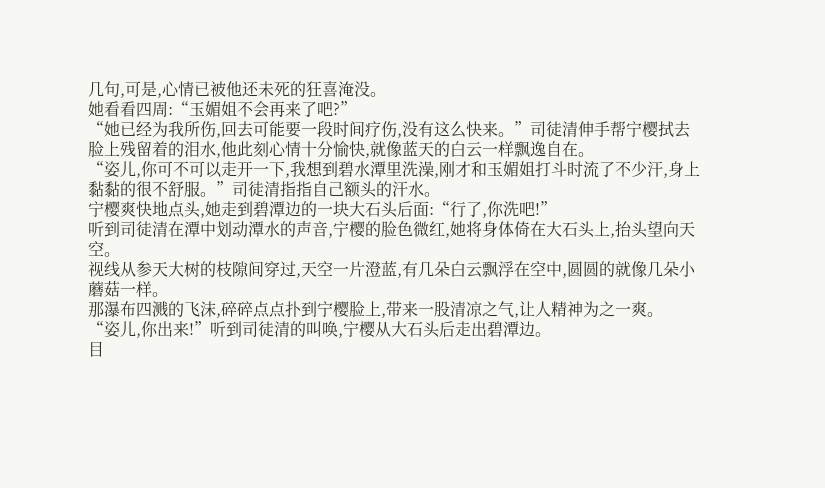几句,可是,心情已被他还未死的狂喜淹没。
她看看四周:“玉媚姐不会再来了吧?”
“她已经为我所伤,回去可能要一段时间疗伤,没有这么快来。”司徒清伸手帮宁樱拭去脸上残留着的泪水,他此刻心情十分愉快,就像蓝天的白云一样飘逸自在。
“姿儿,你可不可以走开一下,我想到碧水潭里洗澡,刚才和玉媚姐打斗时流了不少汗,身上黏黏的很不舒服。”司徒清指指自己额头的汗水。
宁樱爽快地点头,她走到碧潭边的一块大石头后面:“行了,你洗吧!”
听到司徒清在潭中划动潭水的声音,宁樱的脸色微红,她将身体倚在大石头上,抬头望向天空。
视线从参天大树的枝隙间穿过,天空一片澄蓝,有几朵白云飘浮在空中,圆圆的就像几朵小蘑菇一样。
那瀑布四溅的飞沫,碎碎点点扑到宁樱脸上,带来一股清凉之气,让人精神为之一爽。
“姿儿,你出来!”听到司徒清的叫唤,宁樱从大石头后走出碧潭边。
目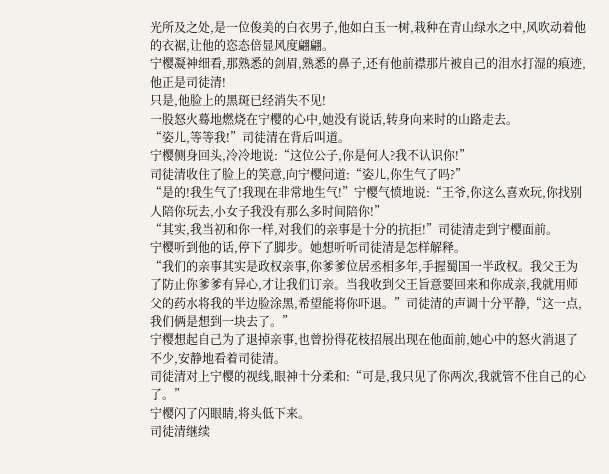光所及之处,是一位俊美的白衣男子,他如白玉一树,栽种在青山绿水之中,风吹动着他的衣裾,让他的恣态倍显风度翩翩。
宁樱凝神细看,那熟悉的剑眉,熟悉的鼻子,还有他前襟那片被自己的泪水打湿的痕迹,他正是司徒清!
只是,他脸上的黑斑已经消失不见!
一股怒火蓦地燃烧在宁樱的心中,她没有说话,转身向来时的山路走去。
“姿儿,等等我!”司徒清在背后叫道。
宁樱侧身回头,冷冷地说:“这位公子,你是何人?我不认识你!”
司徒清收住了脸上的笑意,向宁樱问道:“姿儿,你生气了吗?”
“是的!我生气了!我现在非常地生气!”宁樱气愤地说:“王爷,你这么喜欢玩,你找别人陪你玩去,小女子我没有那么多时间陪你!”
“其实,我当初和你一样,对我们的亲事是十分的抗拒!”司徒清走到宁樱面前。
宁樱听到他的话,停下了脚步。她想听听司徒清是怎样解释。
“我们的亲事其实是政权亲事,你爹爹位居丞相多年,手握蜀国一半政权。我父王为了防止你爹爹有异心,才让我们订亲。当我收到父王旨意要回来和你成亲,我就用师父的药水将我的半边脸涂黑,希望能将你吓退。”司徒清的声调十分平静,“这一点,我们俩是想到一块去了。”
宁樱想起自己为了退掉亲事,也曾扮得花枝招展出现在他面前,她心中的怒火消退了不少,安静地看着司徒清。
司徒清对上宁樱的视线,眼神十分柔和:“可是,我只见了你两次,我就管不住自己的心了。”
宁樱闪了闪眼睛,将头低下来。
司徒清继续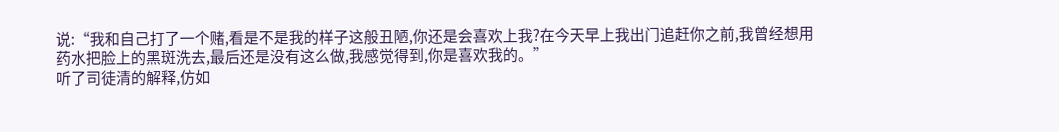说:“我和自己打了一个赌,看是不是我的样子这般丑陋,你还是会喜欢上我?在今天早上我出门追赶你之前,我曾经想用药水把脸上的黑斑洗去,最后还是没有这么做,我感觉得到,你是喜欢我的。”
听了司徒清的解释,仿如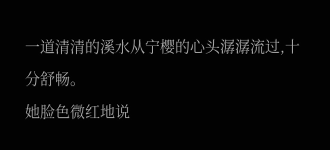一道清清的溪水从宁樱的心头潺潺流过,十分舒畅。
她脸色微红地说